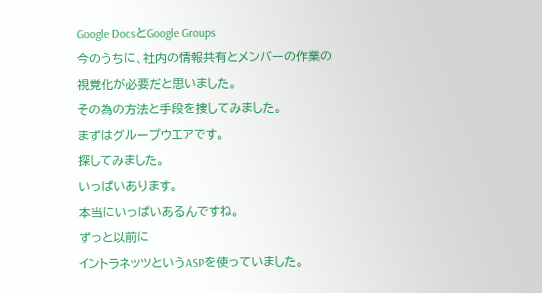Google DocsとGoogle Groups
今のうちに、社内の情報共有とメンバーの作業の
視覚化が必要だと思いました。
その為の方法と手段を捜してみました。
まずはグループウエアです。
探してみました。
いっぱいあります。
本当にいっぱいあるんですね。
ずっと以前に
イントラネッツというASPを使っていました。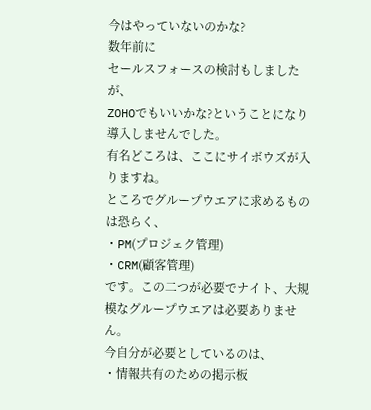今はやっていないのかな?
数年前に
セールスフォースの検討もしましたが、
ZOHOでもいいかな?ということになり導入しませんでした。
有名どころは、ここにサイボウズが入りますね。
ところでグループウエアに求めるものは恐らく、
・PM(プロジェク管理)
・CRM(顧客管理)
です。この二つが必要でナイト、大規模なグループウエアは必要ありません。
今自分が必要としているのは、
・情報共有のための掲示板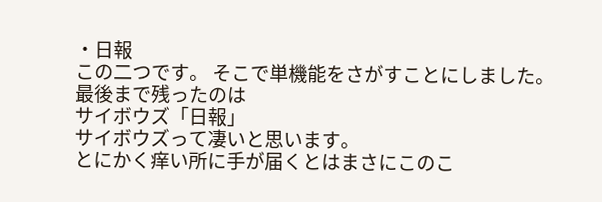・日報
この二つです。 そこで単機能をさがすことにしました。
最後まで残ったのは
サイボウズ「日報」
サイボウズって凄いと思います。
とにかく痒い所に手が届くとはまさにこのこ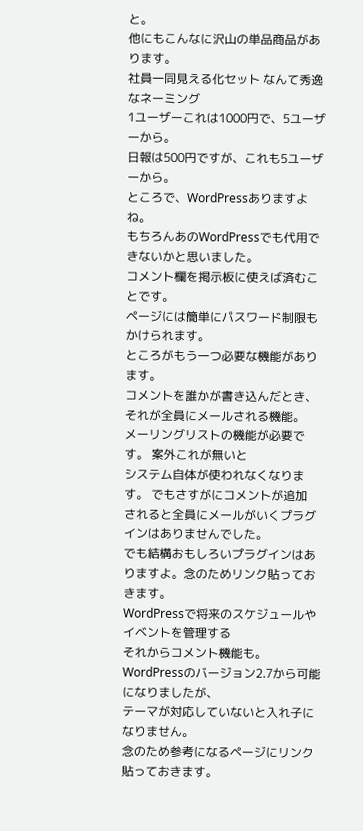と。
他にもこんなに沢山の単品商品があります。
社員一同見える化セット なんて秀逸なネーミング
1ユーザーこれは1000円で、5ユーザーから。
日報は500円ですが、これも5ユーザーから。
ところで、WordPressありますよね。
もちろんあのWordPressでも代用できないかと思いました。
コメント欄を掲示板に使えば済むことです。
ページには簡単にパスワード制限もかけられます。
ところがもう一つ必要な機能があります。
コメントを誰かが書き込んだとき、それが全員にメールされる機能。
メーリングリストの機能が必要です。 案外これが無いと
システム自体が使われなくなります。 でもさすがにコメントが追加
されると全員にメールがいくプラグインはありませんでした。
でも結構おもしろいプラグインはありますよ。念のためリンク貼っておきます。
WordPressで将来のスケジュールやイベントを管理する
それからコメント機能も。
WordPressのバージョン2.7から可能になりましたが、
テーマが対応していないと入れ子になりません。
念のため参考になるページにリンク貼っておきます。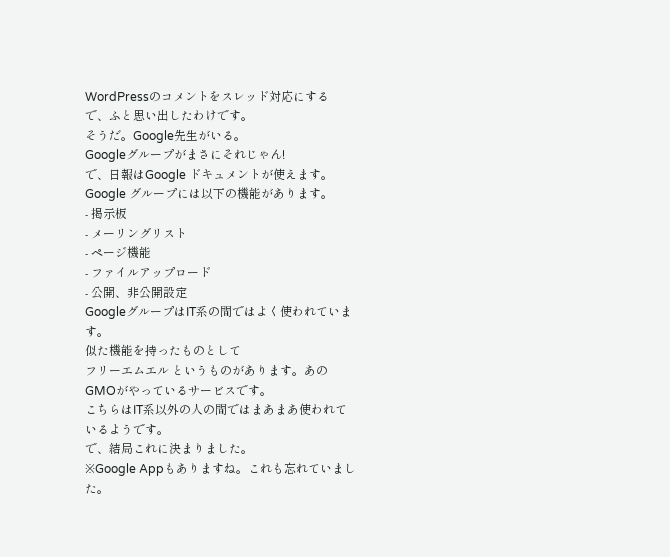WordPressのコメントをスレッド対応にする
で、ふと思い出したわけです。
そうだ。Google先生がいる。
Googleグループがまさにそれじゃん!
で、日報はGoogle ドキュメントが使えます。
Google グループには以下の機能があります。
- 掲示板
- メーリングリスト
- ページ機能
- ファイルアップロード
- 公開、非公開設定
GoogleグループはIT系の間ではよく使われています。
似た機能を持ったものとして
フリーエムエル というものがあります。あのGMOがやっているサービスです。
こちらはIT系以外の人の間ではまあまあ使われているようです。
で、結局これに決まりました。
※Google Appもありますね。これも忘れていました。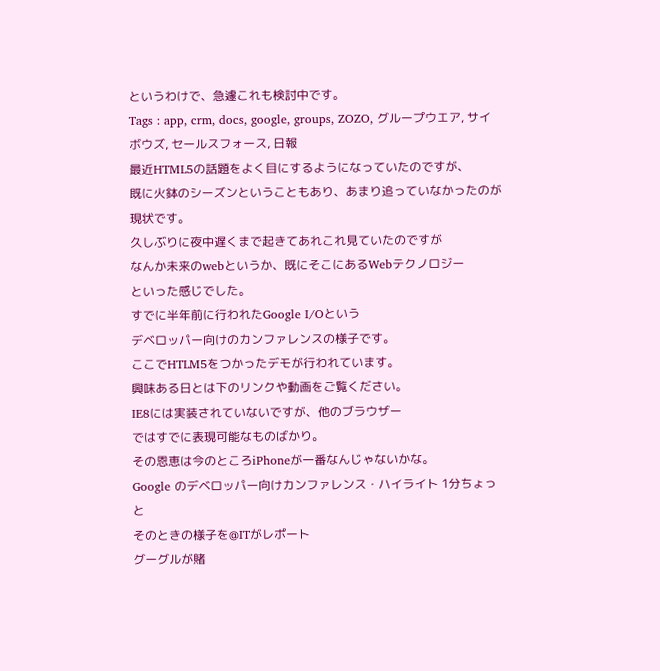というわけで、急遽これも検討中です。
Tags : app, crm, docs, google, groups, ZOZO, グループウエア, サイボウズ, セールスフォース, 日報
最近HTML5の話題をよく目にするようになっていたのですが、
既に火鉢のシーズンということもあり、あまり追っていなかったのが現状です。
久しぶりに夜中遅くまで起きてあれこれ見ていたのですが
なんか未来のwebというか、既にそこにあるWebテクノロジー
といった感じでした。
すでに半年前に行われたGoogle I/Oという
デベロッパー向けのカンファレンスの様子です。
ここでHTLM5をつかったデモが行われています。
興味ある日とは下のリンクや動画をご覧ください。
IE8には実装されていないですが、他のブラウザー
ではすでに表現可能なものばかり。
その恩恵は今のところiPhoneが一番なんじゃないかな。
Google のデベロッパー向けカンファレンス・ハイライト 1分ちょっと
そのときの様子を@ITがレポート
グーグルが賭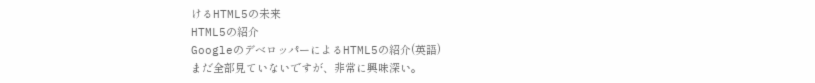けるHTML5の未来
HTML5の紹介
GoogleのデベロッパーによるHTML5の紹介(英語)
まだ全部見ていないですが、非常に興味深い。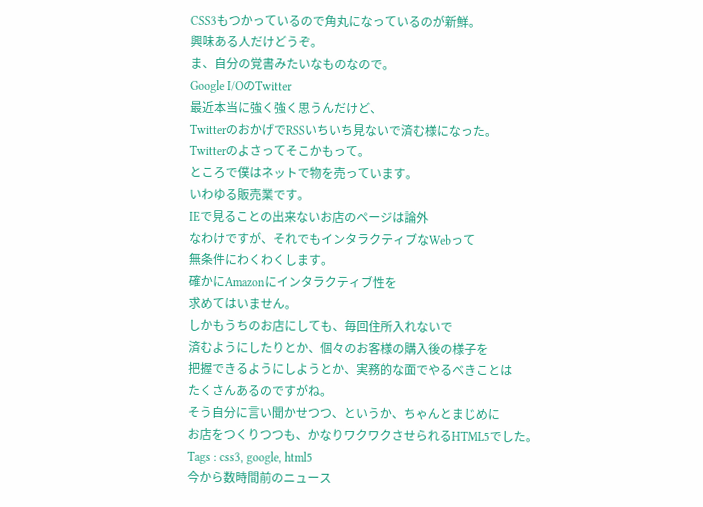CSS3もつかっているので角丸になっているのが新鮮。
興味ある人だけどうぞ。
ま、自分の覚書みたいなものなので。
Google I/OのTwitter
最近本当に強く強く思うんだけど、
TwitterのおかげでRSSいちいち見ないで済む様になった。
Twitterのよさってそこかもって。
ところで僕はネットで物を売っています。
いわゆる販売業です。
IEで見ることの出来ないお店のページは論外
なわけですが、それでもインタラクティブなWebって
無条件にわくわくします。
確かにAmazonにインタラクティブ性を
求めてはいません。
しかもうちのお店にしても、毎回住所入れないで
済むようにしたりとか、個々のお客様の購入後の様子を
把握できるようにしようとか、実務的な面でやるべきことは
たくさんあるのですがね。
そう自分に言い聞かせつつ、というか、ちゃんとまじめに
お店をつくりつつも、かなりワクワクさせられるHTML5でした。
Tags : css3, google, html5
今から数時間前のニュース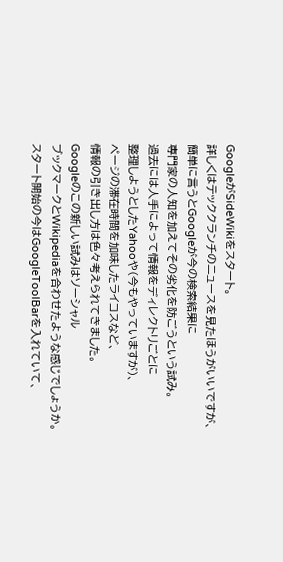GoogleがSideWikiをスタート。
詳しくはテッククランチのニュースを見たほうがいいですが、
簡単に言うとGoogleが今の検索結果に
専門家の人知を加えてその劣化を防ごうという試み。
過去には人手によって情報をディレクトリごとに
整理しようとしたYahooや(今もやっていますが)、
ページの滞在時間を加味したライコスなど、
情報の引き出し方は色々考えられてきました。
Googleのこの新しい試みはソーシャル
ブックマークとWikipediaを合わせたような感じでしょうか。
スタート開始の今はGoogleToolBarを入れていて、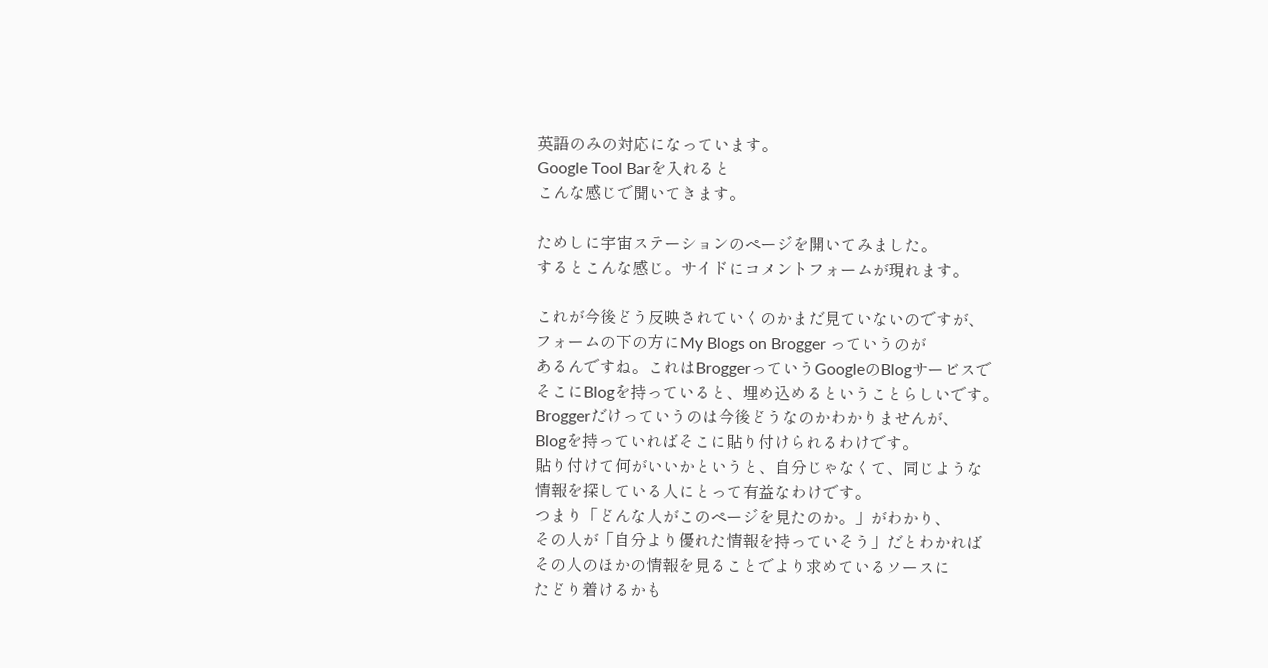英語のみの対応になっています。
Google Tool Barを入れると
こんな感じで聞いてきます。

ためしに宇宙ステーションのページを開いてみました。
するとこんな感じ。サイドにコメントフォームが現れます。

これが今後どう反映されていくのかまだ見ていないのですが、
フォームの下の方にMy Blogs on Brogger っていうのが
あるんですね。これはBroggerっていうGoogleのBlogサービスで
そこにBlogを持っていると、埋め込めるということらしいです。
Broggerだけっていうのは今後どうなのかわかりませんが、
Blogを持っていればそこに貼り付けられるわけです。
貼り付けて何がいいかというと、自分じゃなくて、同じような
情報を探している人にとって有益なわけです。
つまり「どんな人がこのページを見たのか。」がわかり、
その人が「自分より優れた情報を持っていそう」だとわかれば
その人のほかの情報を見ることでより求めているソースに
たどり着けるかも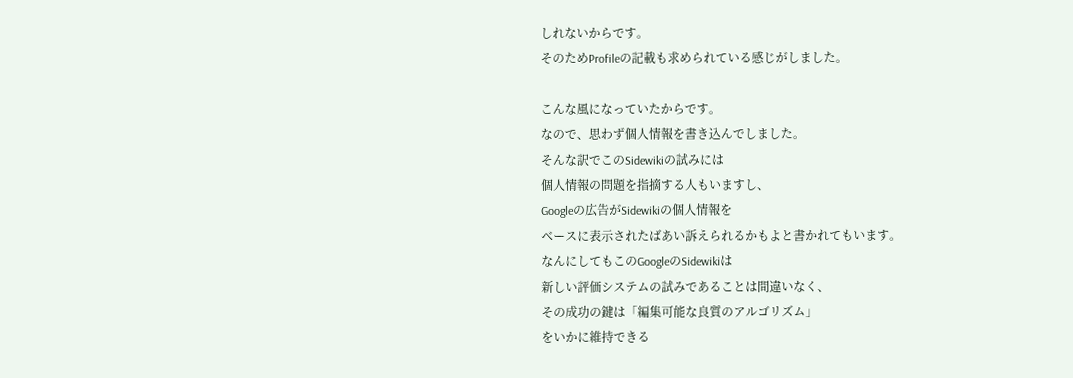しれないからです。
そのためProfileの記載も求められている感じがしました。

こんな風になっていたからです。
なので、思わず個人情報を書き込んでしました。
そんな訳でこのSidewikiの試みには
個人情報の問題を指摘する人もいますし、
Googleの広告がSidewikiの個人情報を
ベースに表示されたばあい訴えられるかもよと書かれてもいます。
なんにしてもこのGoogleのSidewikiは
新しい評価システムの試みであることは間違いなく、
その成功の鍵は「編集可能な良質のアルゴリズム」
をいかに維持できる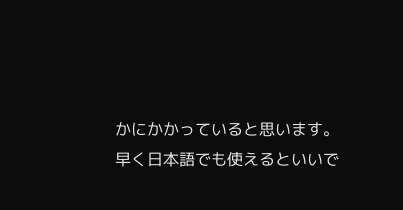かにかかっていると思います。
早く日本語でも使えるといいで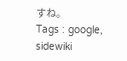すね。
Tags : google, sidewiki